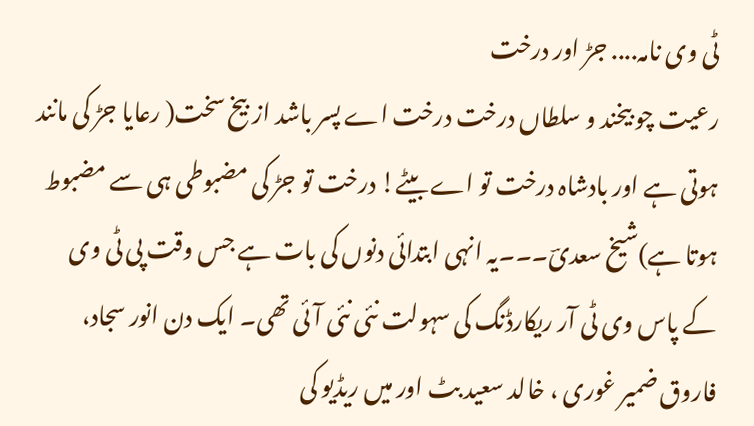ٹی وی نامہ.... جڑ اور درخت
رعیت چو بیخند و سلطاں درخت درخت اے پسر باشد از بیخ سخت( رعایا جڑ کی مانند ہوتی ہے اور بادشاہ درخت تو اے بیٹے! درخت تو جڑ کی مضبوطی ہی سے مضبوط ہوتا ہے)شیخ سعدیؔ۔۔۔یہ انہی ابتدائی دنوں کی بات ہے جس وقت پی ٹی وی کے پاس وی ٹی آر ریکارڈنگ کی سہولت نئی نئی آئی تھی۔ ایک دن انور سجاد، فاروق ضمیر غوری ، خالد سعید بٹ اور میں ریڈیو کی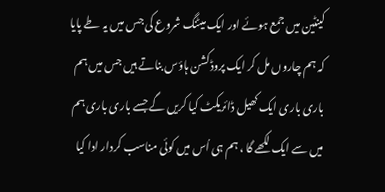کینٹین میں جمع ہوئے اور ایک میٹنگ شروع کی جس میں یہ طے پایا کہ ہم چاروں مل کر ایک پروڈکشن ہاؤس بناتے ہیں جس میں ہم باری باری ایک کھیل ڈائریکٹ کیا کریں گے جسے باری باری ہم میں سے ایک لکھے گا ، ہم ہی اُس میں کوئی مناسب کردار ادا کیا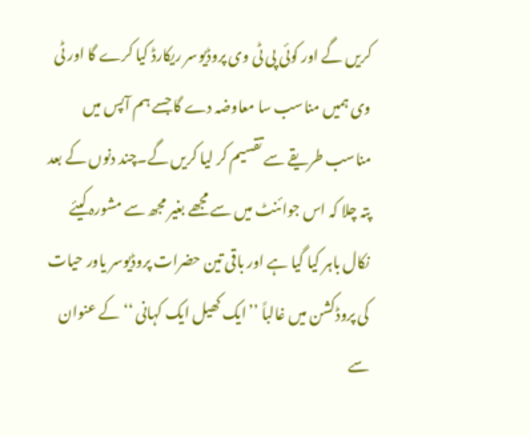کریں گے اور کوئی پی ٹی وی پروڈیوسر ریکارڈ کیا کرے گا اور ٹی وی ہمیں مناسب سا معاوضہ دے گا جسے ہم آپس میں مناسب طریقے سے تقسیم کر لیا کریں گے۔چند دنوں کے بعد پتہ چلا کہ اس جوائنٹ میں سے مجھے بغیر مجھ سے مشورہ کیئے نکال باہر کیا گیا ہے اور باقی تین حضرات پروڈیوسر یاور حیات کی پروڈکشن میں غالباً ’’ایک کھیل ایک کہانی ‘‘ کے عنوان سے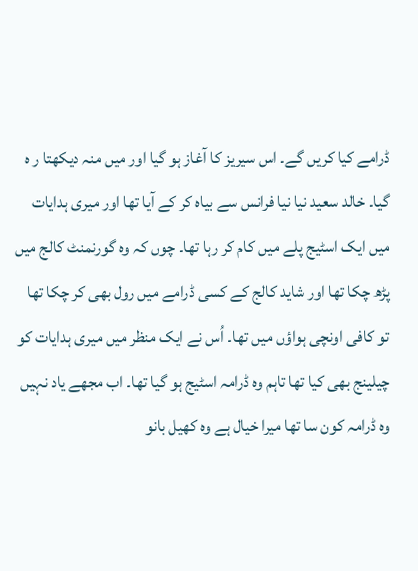ڈرامے کیا کریں گے۔ اس سیریز کا آغاز ہو گیا اور میں منہ دیکھتا ر ہ گیا۔ خالد سعید نیا نیا فرانس سے بیاہ کر کے آیا تھا اور میری ہدایات میں ایک اسٹیج پلے میں کام کر رہا تھا۔ چوں کہ وہ گورنمنٹ کالج میں پڑھ چکا تھا اور شاید کالج کے کسی ڈرامے میں رول بھی کر چکا تھا تو کافی اونچی ہواؤں میں تھا۔ اُس نے ایک منظر میں میری ہدایات کو چیلینج بھی کیا تھا تاہم وہ ڈرامہ اسٹیج ہو گیا تھا۔ اب مجھے یاد نہیں وہ ڈرامہ کون سا تھا میرا خیال ہے وہ کھیل بانو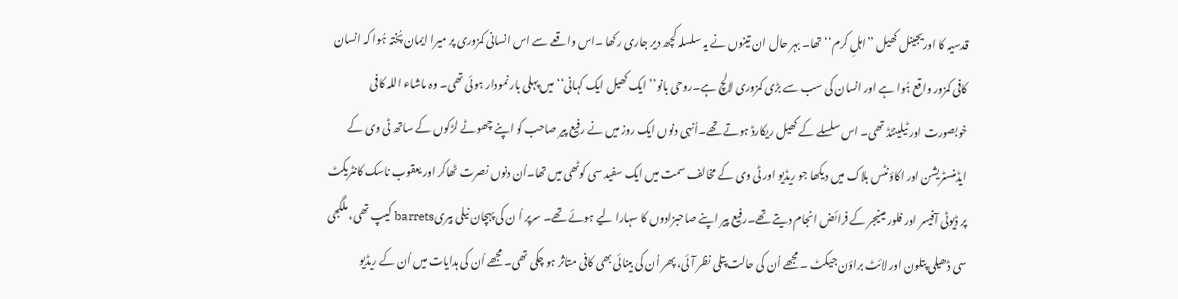قدسیہ کا اوریجینل کھیل ’’اہلِ کرم‘‘ تھا۔ بہر حال ان تینوں نے یہ سلسلہ کچھ دیر جاری رکھا ۔اس واقعے سے اس انسانی کمزوری پر میرا ایمان پُختہ ہُوا کہ انسان کافی کمزور واقع ہُوا ہے اور انسان کی سب سے بڑی کمزوری لالچ ہے۔روحی بانو’’ ایک کھیل ایک کہانی‘‘ میں پہلی بار نمودار ہوئی تھی۔ وہ ماشاء اللہ کافی خوبصورت اور ٹیلینٹڈ تھی۔ اس سلسلے کے کھیل ریکارڈ ہوتے تھے۔اُنہی دنوں ایک روز میں نے رفیع پیر صاحب کو اپنے چھوٹے لڑکوں کے ساتھ ٹی وی کے ایڈمنسٹریشن اور اکاؤنٹس بلاک میں دیکھا جو ریڈیو اور ٹی وی کے مخالف سمت میں ایک سفید سی کوٹھی میں تھا۔اُن دنوں نصرت ٹھاکر اور یعقوب ناسک کانٹریکٹ پر ڈیوٹی آفیسر اور فلور مینیجر کے فرائض انجام دیتے تھے۔رفیع پیر اپنے صاحبزادوں کا سہارا لیے ہوئے تھے۔ سرپر اُ ن کی پہچان نیلی بیریbarrets کیپ تھی، ملگجی سی ڈھیلی پتلون اور لائٹ براؤن جیکٹ ۔ مجھے اُن کی حالت پتلی نظر آئی، پھر اُن کی بینائی بھی کافی متاثر ہو چکی تھی۔ مجھے اُن کی ہدایات میں اُن کے ریڈیو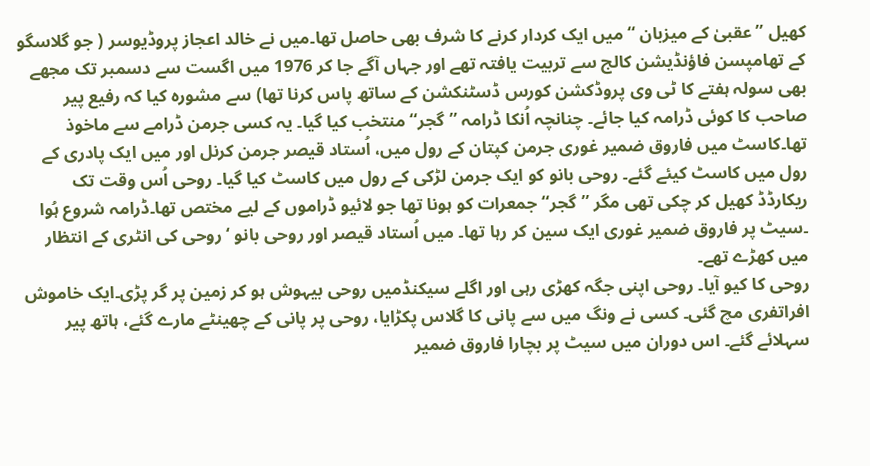کھیل ’’عقبیٰ کے میزبان ‘‘ میں ایک کردار کرنے کا شرف بھی حاصل تھا۔میں نے خالد اعجاز پروڈیوسر ( جو گلاسگو کے تھامپسن فاؤنڈیشن کالج سے تربیت یافتہ تھے اور جہاں آگے جا کر 1976 میں اگست سے دسمبر تک مجھے بھی سولہ ہفتے کا ٹی وی پروڈکشن کورس ڈسٹنکشن کے ساتھ پاس کرنا تھا) سے مشورہ کیا کہ رفیع پیر صاحب کا کوئی ڈرامہ کیا جائے۔ چنانچہ اُنکا ڈرامہ ’’گجر‘‘ منتخب کیا گیا۔ یہ کسی جرمن ڈرامے سے ماخوذ تھا۔کاسٹ میں فاروق ضمیر غوری جرمن کپتان کے رول میں، اُستاد قیصر جرمن کرنل اور میں ایک پادری کے رول میں کاسٹ کیئے گئے۔ روحی بانو کو ایک جرمن لڑکی کے رول میں کاسٹ کیا گیا۔ روحی اُس وقت تک ریکارڈڈ کھیل کر چکی تھی مگر ’’گجر‘‘ جمعرات کو ہونا تھا جو لائیو ڈراموں کے لیے مختص تھا۔ڈرامہ شروع ہُوا ۔سیٹ پر فاروق ضمیر غوری ایک سین کر رہا تھا۔ میں اُستاد قیصر اور روحی بانو ‘روحی کی انٹری کے انتظار میں کھڑے تھے۔
روحی کا کیو آیا۔ روحی اپنی جگہ کھڑی رہی اور اگلے سیکنڈمیں روحی بیہوش ہو کر زمین پر گر پڑی۔ایک خاموش افراتفری مچ گئی۔ کسی نے ونگ میں سے پانی کا گلاس پکڑایا، روحی پر پانی کے چھینٹے مارے گئے، ہاتھ پیر سہلائے گئے۔ اس دوران میں سیٹ پر بچارا فاروق ضمیر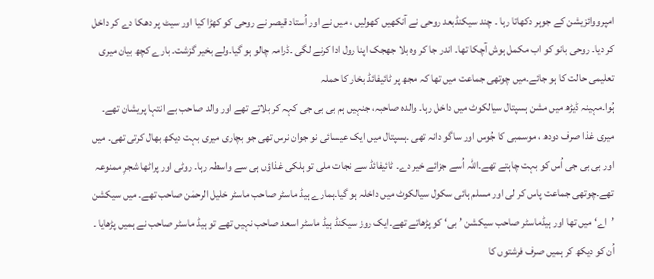امپرووائزیشن کے جوہر دکھاتا رہا ۔ چند سیکنڈبعد روحی نے آنکھیں کھولیں ، میں نے اور اُستاد قیصر نے روحی کو کھڑا کیا اور سیٹ پر دھکا دے کر داخل کر دیا۔ روحی بانو کو اب مکمل ہوش آچکا تھا۔ اندر جا کر وہ بلا جھجک اپنا رول ادا کرنے لگی ۔ڈرامہ چالو ہو گیا۔ولے بخیر گزشت۔ بارے کچھ بیان میری تعلیمی حالت کا ہو جائے۔میں چوتھی جماعت میں تھا کہ مجھ پر ٹائیفائڈ بخار کا حملہ
ہُوا۔مہینہ ڈیڑھ میں مشن ہسپتال سیالکوٹ میں داخل رہا۔ والدہ صاحبہ، جنہیں ہم بی بی جی کہہ کر بلاتے تھے اور والد صاحب بے انتہا پریشان تھے۔ میری غذا صرف دودھ ، موسمبی کا جُوس اور ساگو دانہ تھی ۔ہسپتال میں ایک عیسائی نو جوان نرس تھی جو بچاری میری بہت دیکھ بھال کرتی تھی۔ میں اور بی بی جی اُس کو بہت چاہتے تھے۔اللہ اُسے جزائے خیر دے۔ ٹائیفائڈ سے نجات ملی تو ہلکی غذاؤں ہی سے واسطہ رہا۔ روٹی اور پراٹھا شجرِ ممنوعہ تھے۔چوتھی جماعت پاس کر لی اور مسلم ہائی سکول سیالکوٹ میں داخلہ ہو گیا۔ہمارے ہیڈ ماسٹر صاحب ماسٹر خلیل الرحمٰن صاحب تھے۔ میں سیکشن ’اے‘ میں تھا اور ہیڈماسٹر صاحب سیکشن ’بی‘ کو پڑھاتے تھے۔ایک روز سیکنڈ ہیڈ ماسٹر اسعد صاحب نہیں تھے تو ہیڈ ماسٹر صاحب نے ہمیں پڑھایا ۔ اُن کو دیکھ کر ہمیں صرف فرشتوں کا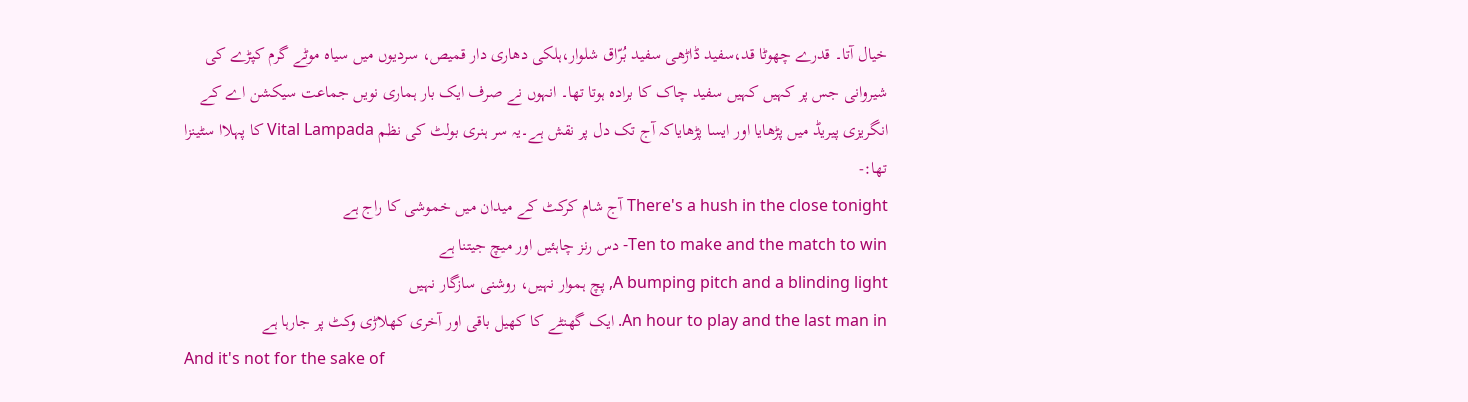خیال آتا۔ قدرے چھوٹا قد،سفید ڈاڑھی سفید بُرّاق شلوار،ہلکی دھاری دار قمیص، سردیوں میں سیاہ موٹے گرم کپڑے کی شیروانی جس پر کہیں کہیں سفید چاک کا برادہ ہوتا تھا۔ انہوں نے صرف ایک بار ہماری نویں جماعت سیکشن اے کے انگریزی پیریڈ میں پڑھایا اور ایسا پڑھایاکہ آج تک دل پر نقش ہے۔یہ سر ہنری بولٹ کی نظم Vital Lampada کا پہلاا سٹینزا تھا:-
There's a hush in the close tonight آج شام کرکٹ کے میدان میں خموشی کا راج ہے
Ten to make and the match to win- دس رنز چاہئیں اور میچ جیتنا ہے
A bumping pitch and a blinding light, پچ ہموار نہیں، روشنی سازگار نہیں
An hour to play and the last man in. ایک گھنٹے کا کھیل باقی اور آخری کھلاڑی وکٹ پر جارہا ہے
And it's not for the sake of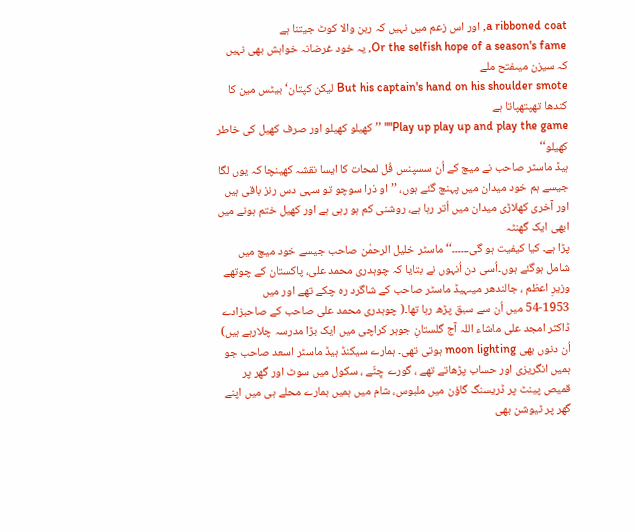a ribboned coat, اور اس زعم میں نہیں کہ ربن والا کوٹ جیتنا ہے
Or the selfish hope of a season's fame, یہ خود غرضانہ خواہش بھی نہیں کہ سیزن میںفتح ملے
But his captain's hand on his shoulder smote لیکن کپتان‘ بیٹس مین کا کندھا تھپتھپاتا ہے
Play up play up and play the game"" ’’کھیلو کھیلو اور صرف کھیل کی خاطر کھیلو‘‘
ہیڈ ماسٹر صاحب نے میچ کے اُن سسپنس فُل لمحات کا ایسا نقشہ کھینچا کہ یوں لگا جیسے ہم خود میدان میں پہنچ گئے ہوں، ’’او ذرا سوچو تو سہی دس رنز باقی ہیں اور آخری کھلاڑی میدان میں اُتر رہا ہے، روشنی کم ہو رہی ہے اور کھیل ختم ہونے میں ابھی ایک گھنٹہ
پڑا ہے۔ کیا کیفیت ہو گی۔۔۔۔۔۔‘‘ ماسٹر خلیل الرحمٰن صاحب جیسے خود میچ میں شامل ہوگئے ہوں۔اُسی دن اُنہوں نے بتایا کہ چوہدری محمد علی، پاکستان کے چوتھے وزیرِ اعظم ، جالندھر میںہیڈ ماسٹر صاحب کے شاگرد رہ چکے تھے اور میں 1953-54 میں اُن سے سبق پڑھ رہا تھا۔( چوہدری محمد علی صاحب کے صاحبزادے ڈاکٹر امجد علی ماشاء اللہ آج گلستانِ جوہر کراچی میں ایک بڑا مدرسہ چلارہے ہیں) اُن دنوں بھی moon lighting ہوتی تھی۔ ہمارے سیکنڈ ہیڈ ماسٹر اسعد صاحب جو ہمیں انگریزی اور حساب پڑھاتے تھے ، گورے چِٹّے ، سکول میں سوٹ اور گھر پر قمیص پینٹ پر ڈریسنگ گاؤن میں ملبوس، شام میں ہمیں ہمارے محلے ہی میں اپنے گھر پر ٹیوشن بھی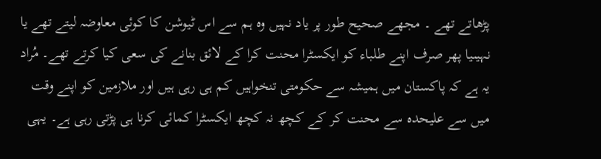پڑھاتے تھے ۔ مجھے صحیح طور پر یاد نہیں وہ ہم سے اس ٹیوشن کا کوئی معاوضہ لیتے تھے یا نہیںیا پھر صرف اپنے طلباء کو ایکسٹرا محنت کرا کے لائق بنانے کی سعی کیا کرتے تھے۔ مُراد یہ ہے کہ پاکستان میں ہمیشہ سے حکومتی تنخواہیں کم ہی رہی ہیں اور ملازمین کو اپنے وقت میں سے علیحدہ سے محنت کر کے کچھ نہ کچھ ایکسٹرا کمائی کرنا ہی پڑتی رہی ہے۔ یہی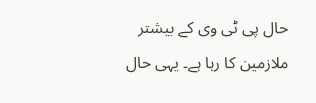حال پی ٹی وی کے بیشتر ملازمین کا رہا ہے۔ یہی حال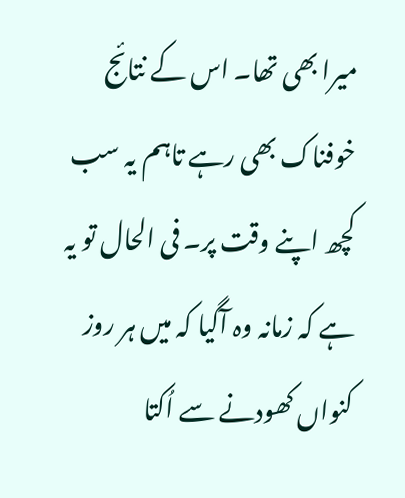میرا بھی تھا۔ اس کے نتائج خوفناک بھی رہے تاہم یہ سب کچھ اپنے وقت پر۔ فی الحال تو یہ ہے کہ زمانہ وہ آگیا کہ میں ہر روز کنواں کھودنے سے اُکتا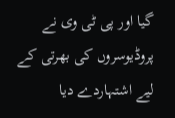گیا اور پی ٹی وی نے پروڈیوسروں کی بھرتی کے لیے اشتہاردے دیا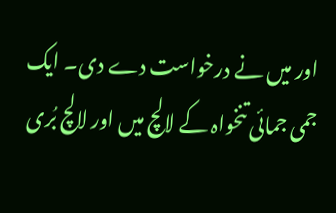اور میں نے درخواست دے دی۔ ایک جمی جمائی تنخواہ کے لالچ میں اور لالچ بُری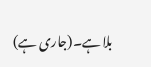بلا ہے۔(جاری ہے)